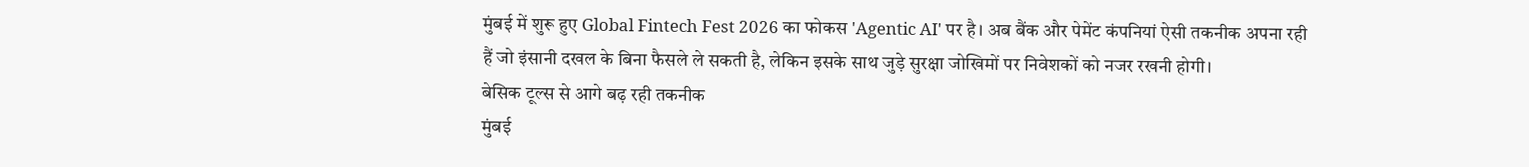मुंबई में शुरू हुए Global Fintech Fest 2026 का फोकस 'Agentic AI' पर है। अब बैंक और पेमेंट कंपनियां ऐसी तकनीक अपना रही हैं जो इंसानी दखल के बिना फैसले ले सकती है, लेकिन इसके साथ जुड़े सुरक्षा जोखिमों पर निवेशकों को नजर रखनी होगी।
बेसिक टूल्स से आगे बढ़ रही तकनीक
मुंबई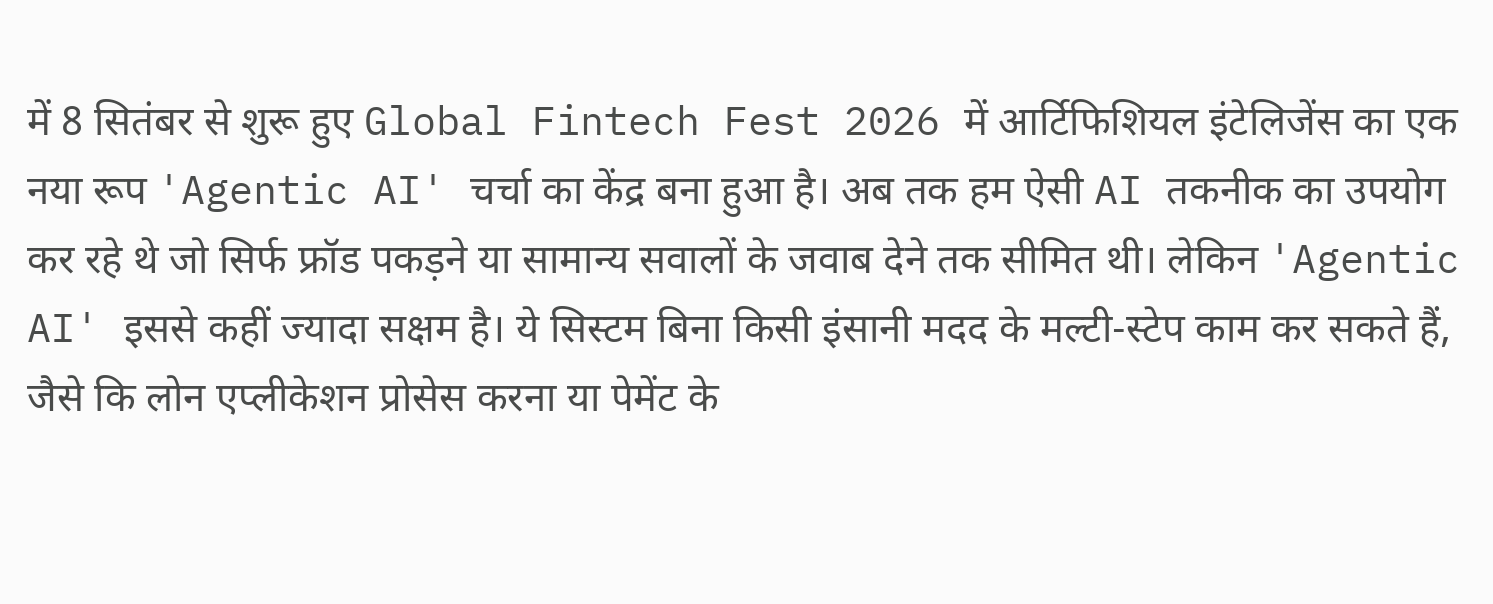में 8 सितंबर से शुरू हुए Global Fintech Fest 2026 में आर्टिफिशियल इंटेलिजेंस का एक नया रूप 'Agentic AI' चर्चा का केंद्र बना हुआ है। अब तक हम ऐसी AI तकनीक का उपयोग कर रहे थे जो सिर्फ फ्रॉड पकड़ने या सामान्य सवालों के जवाब देने तक सीमित थी। लेकिन 'Agentic AI' इससे कहीं ज्यादा सक्षम है। ये सिस्टम बिना किसी इंसानी मदद के मल्टी-स्टेप काम कर सकते हैं, जैसे कि लोन एप्लीकेशन प्रोसेस करना या पेमेंट के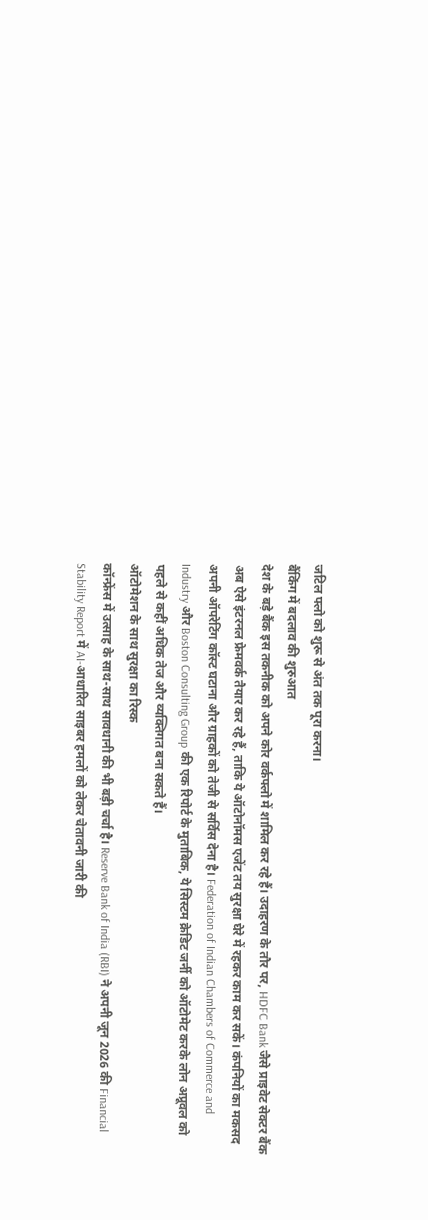जटिल फ्लो को शुरू से अंत तक पूरा करना।
बैंकिंग में बदलाव की शुरुआत
देश के बड़े बैंक इस तकनीक को अपने कोर वर्कफ्लो में शामिल कर रहे हैं। उदाहरण के तौर पर, HDFC Bank जैसे प्राइवेट सेक्टर बैंक अब ऐसे इंटरनल फ्रेमवर्क तैयार कर रहे हैं, ताकि ये ऑटोनॉमस एजेंट तय सुरक्षा घेरे में रहकर काम कर सकें। कंपनियों का मकसद अपनी ऑपरेटिंग कॉस्ट घटाना और ग्राहकों को तेजी से सर्विस देना है। Federation of Indian Chambers of Commerce and Industry और Boston Consulting Group की एक रिपोर्ट के मुताबिक, ये सिस्टम क्रेडिट जर्नी को ऑटोमेट करके लोन अप्रूवल को पहले से कहीं अधिक तेज और व्यक्तिगत बना सकते हैं।
ऑटोमेशन के साथ सुरक्षा का रिस्क
कॉन्फ्रेंस में उत्साह के साथ-साथ सावधानी की भी बड़ी चर्चा है। Reserve Bank of India (RBI) ने अपनी जून 2026 की Financial Stability Report में AI-आधारित साइबर हमलों को लेकर चेतावनी जारी की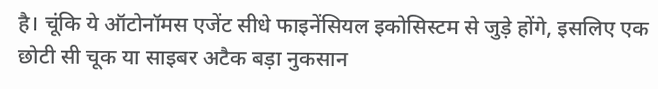है। चूंकि ये ऑटोनॉमस एजेंट सीधे फाइनेंसियल इकोसिस्टम से जुड़े होंगे, इसलिए एक छोटी सी चूक या साइबर अटैक बड़ा नुकसान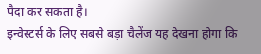पैदा कर सकता है।
इन्वेस्टर्स के लिए सबसे बड़ा चैलेंज यह देखना होगा कि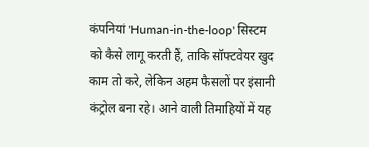कंपनियां 'Human-in-the-loop' सिस्टम को कैसे लागू करती हैं, ताकि सॉफ्टवेयर खुद काम तो करे, लेकिन अहम फैसलों पर इंसानी कंट्रोल बना रहे। आने वाली तिमाहियों में यह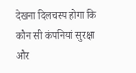देखना दिलचस्प होगा कि कौन सी कंपनियां सुरक्षा और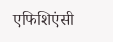एफिशिएंसी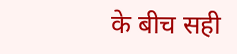के बीच सही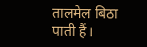तालमेल बिठा पाती हैं।